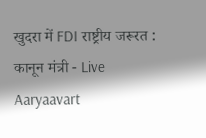खुदरा में FDI राष्ट्रीय जरूरत : कानून मंत्री - Live Aaryaavart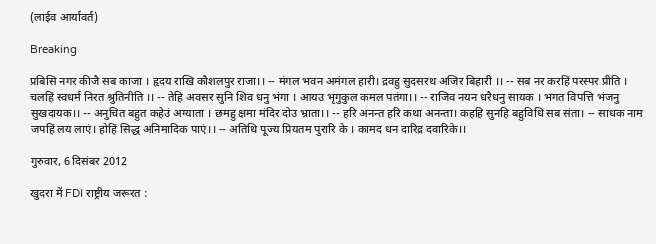(लाईव आर्यावर्त)

Breaking

प्रबिसि नगर कीजै सब काजा । हृदय राखि कौशलपुर राजा।। -- मंगल भवन अमंगल हारी। द्रवहु सुदसरथ अजिर बिहारी ।। -- सब नर करहिं परस्पर प्रीति । चलहिं स्वधर्म निरत श्रुतिनीति ।। -- तेहि अवसर सुनि शिव धनु भंगा । आयउ भृगुकुल कमल पतंगा।। -- राजिव नयन धरैधनु सायक । भगत विपत्ति भंजनु सुखदायक।। -- अनुचित बहुत कहेउं अग्याता । छमहु क्षमा मंदिर दोउ भ्राता।। -- हरि अनन्त हरि कथा अनन्ता। कहहि सुनहि बहुविधि सब संता। -- साधक नाम जपहिं लय लाएं। होहिं सिद्ध अनिमादिक पाएं।। -- अतिथि पूज्य प्रियतम पुरारि के । कामद धन दारिद्र दवारिके।।

गुरुवार, 6 दिसंबर 2012

खुदरा में FDI राष्ट्रीय जरूरत :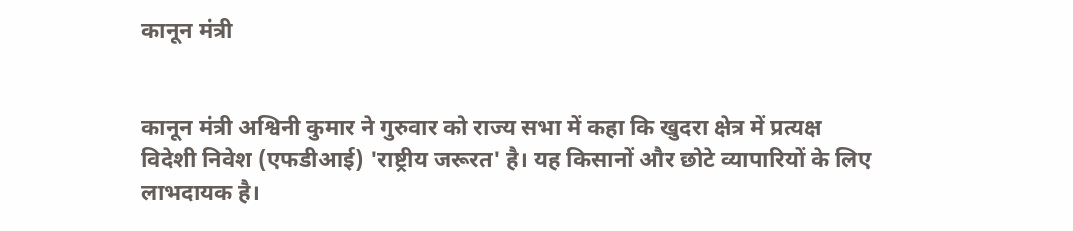कानून मंत्री


कानून मंत्री अश्विनी कुमार ने गुरुवार को राज्य सभा में कहा कि खुदरा क्षेत्र में प्रत्यक्ष विदेशी निवेश (एफडीआई) 'राष्ट्रीय जरूरत' है। यह किसानों और छोटे व्यापारियों के लिए लाभदायक है।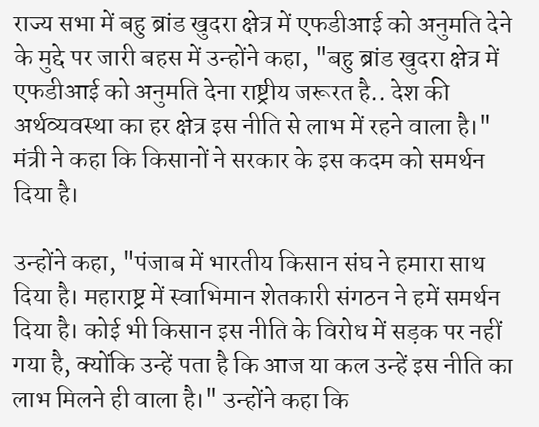राज्य सभा में बहु ब्रांड खुदरा क्षेत्र में एफडीआई को अनुमति देने के मुद्दे पर जारी बहस में उन्होंने कहा, "बहु ब्रांड खुदरा क्षेत्र में एफडीआई को अनुमति देना राष्ट्रीय जरूरत है.. देश की अर्थव्यवस्था का हर क्षेत्र इस नीति से लाभ में रहने वाला है।" मंत्री ने कहा कि किसानों ने सरकार के इस कदम को समर्थन दिया है।

उन्होंने कहा, "पंजाब में भारतीय किसान संघ ने हमारा साथ दिया है। महाराष्ट्र में स्वाभिमान शेतकारी संगठन ने हमें समर्थन दिया है। कोई भी किसान इस नीति के विरोध में सड़क पर नहीं गया है, क्योंकि उन्हें पता है कि आज या कल उन्हें इस नीति का लाभ मिलने ही वाला है।" उन्होंने कहा कि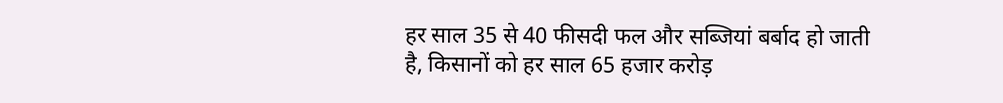हर साल 35 से 40 फीसदी फल और सब्जियां बर्बाद हो जाती है, किसानों को हर साल 65 हजार करोड़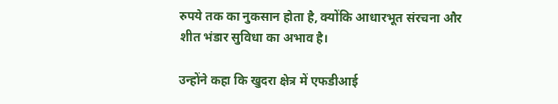रुपये तक का नुकसान होता है, क्योंकि आधारभूत संरचना और शीत भंडार सुविधा का अभाव है।

उन्होंने कहा कि खुदरा क्षेत्र में एफडीआई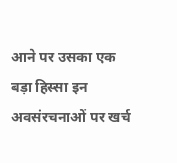आने पर उसका एक बड़ा हिस्सा इन अवसंरचनाओं पर खर्च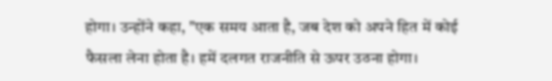होगा। उन्होंने कहा, "एक समय आता है, जब देश को अपने हित में कोई फैसला लेना होता है। हमें दलगत राजनीति से ऊपर उठना होगा।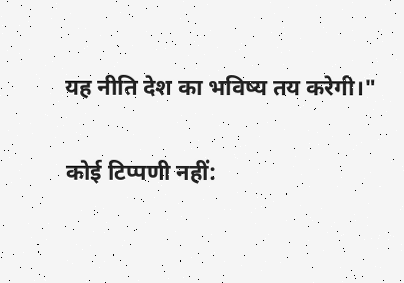यह नीति देश का भविष्य तय करेगी।"

कोई टिप्पणी नहीं: